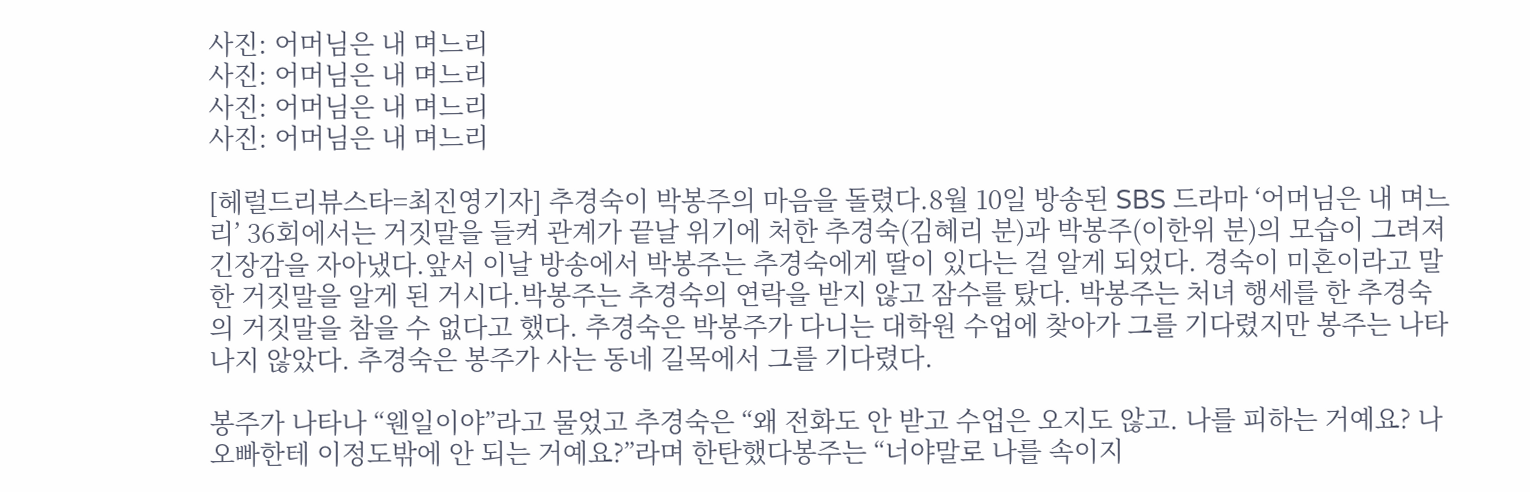사진: 어머님은 내 며느리
사진: 어머님은 내 며느리
사진: 어머님은 내 며느리
사진: 어머님은 내 며느리

[헤럴드리뷰스타=최진영기자] 추경숙이 박봉주의 마음을 돌렸다.8월 10일 방송된 SBS 드라마 ‘어머님은 내 며느리’ 36회에서는 거짓말을 들켜 관계가 끝날 위기에 처한 추경숙(김혜리 분)과 박봉주(이한위 분)의 모습이 그려져 긴장감을 자아냈다.앞서 이날 방송에서 박봉주는 추경숙에게 딸이 있다는 걸 알게 되었다. 경숙이 미혼이라고 말한 거짓말을 알게 된 거시다.박봉주는 추경숙의 연락을 받지 않고 잠수를 탔다. 박봉주는 처녀 행세를 한 추경숙의 거짓말을 참을 수 없다고 했다. 추경숙은 박봉주가 다니는 대학원 수업에 찾아가 그를 기다렸지만 봉주는 나타나지 않았다. 추경숙은 봉주가 사는 동네 길목에서 그를 기다렸다.

봉주가 나타나 “웬일이야”라고 물었고 추경숙은 “왜 전화도 안 받고 수업은 오지도 않고. 나를 피하는 거예요? 나 오빠한테 이정도밖에 안 되는 거예요?”라며 한탄했다봉주는 “너야말로 나를 속이지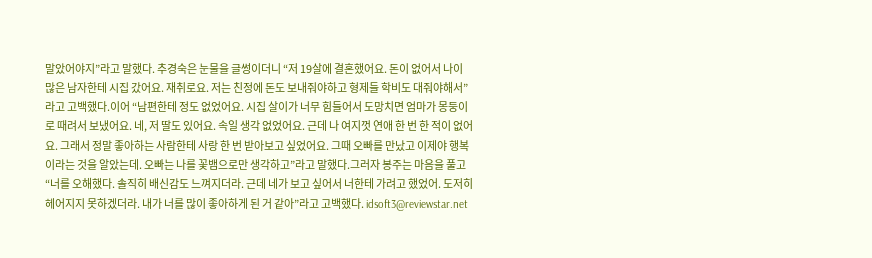말았어야지”라고 말했다. 추경숙은 눈물을 글썽이더니 “저 19살에 결혼했어요. 돈이 없어서 나이 많은 남자한테 시집 갔어요. 재취로요. 저는 친정에 돈도 보내줘야하고 형제들 학비도 대줘야해서”라고 고백했다.이어 “남편한테 정도 없었어요. 시집 살이가 너무 힘들어서 도망치면 엄마가 몽둥이로 때려서 보냈어요. 네, 저 딸도 있어요. 속일 생각 없었어요. 근데 나 여지껏 연애 한 번 한 적이 없어요. 그래서 정말 좋아하는 사람한테 사랑 한 번 받아보고 싶었어요. 그때 오빠를 만났고 이제야 행복이라는 것을 알았는데. 오빠는 나를 꽃뱀으로만 생각하고”라고 말했다.그러자 봉주는 마음을 풀고 “너를 오해했다. 솔직히 배신감도 느껴지더라. 근데 네가 보고 싶어서 너한테 가려고 했었어. 도저히 헤어지지 못하겠더라. 내가 너를 많이 좋아하게 된 거 같아”라고 고백했다. idsoft3@reviewstar.net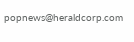popnews@heraldcorp.com